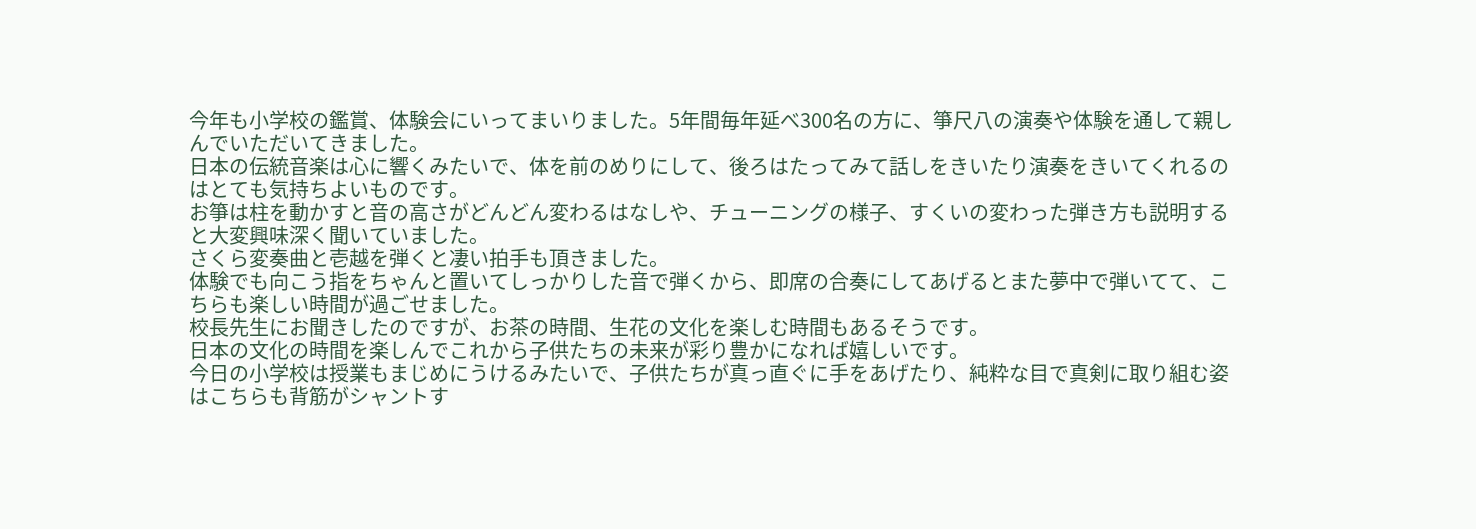今年も小学校の鑑賞、体験会にいってまいりました。5年間毎年延べ300名の方に、箏尺八の演奏や体験を通して親しんでいただいてきました。
日本の伝統音楽は心に響くみたいで、体を前のめりにして、後ろはたってみて話しをきいたり演奏をきいてくれるのはとても気持ちよいものです。
お箏は柱を動かすと音の高さがどんどん変わるはなしや、チューニングの様子、すくいの変わった弾き方も説明すると大変興味深く聞いていました。
さくら変奏曲と壱越を弾くと凄い拍手も頂きました。
体験でも向こう指をちゃんと置いてしっかりした音で弾くから、即席の合奏にしてあげるとまた夢中で弾いてて、こちらも楽しい時間が過ごせました。
校長先生にお聞きしたのですが、お茶の時間、生花の文化を楽しむ時間もあるそうです。
日本の文化の時間を楽しんでこれから子供たちの未来が彩り豊かになれば嬉しいです。
今日の小学校は授業もまじめにうけるみたいで、子供たちが真っ直ぐに手をあげたり、純粋な目で真剣に取り組む姿はこちらも背筋がシャントす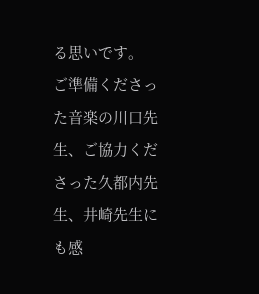る思いです。
ご準備くださった音楽の川口先生、ご協力くださった久都内先生、井崎先生にも感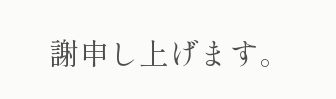謝申し上げます。